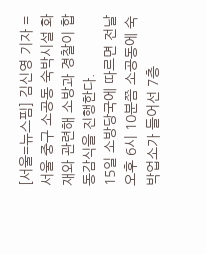[서울=뉴스핌] 김신영 기자 = 서울 중구 소공동 숙박시설 화재와 관련해 소방과 경찰이 합동감식을 진행한다.
15일 소방당국에 따르면 전날 오후 6시 10분쯤 소공동에 숙박업소가 들어선 7층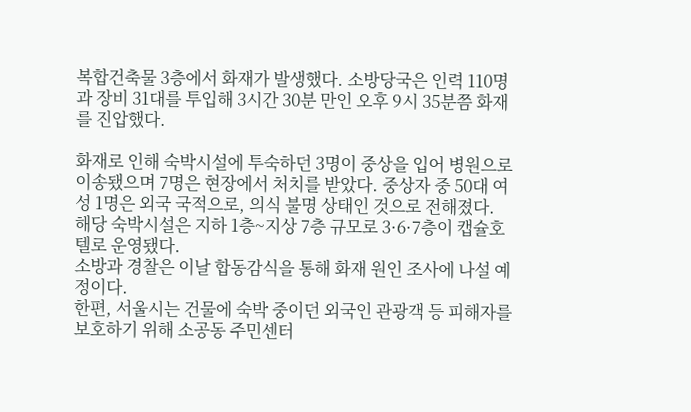복합건축물 3층에서 화재가 발생했다. 소방당국은 인력 110명과 장비 31대를 투입해 3시간 30분 만인 오후 9시 35분쯤 화재를 진압했다.

화재로 인해 숙박시설에 투숙하던 3명이 중상을 입어 병원으로 이송됐으며 7명은 현장에서 처치를 받았다. 중상자 중 50대 여성 1명은 외국 국적으로, 의식 불명 상태인 것으로 전해졌다.
해당 숙박시설은 지하 1층~지상 7층 규모로 3·6·7층이 캡슐호텔로 운영됐다.
소방과 경찰은 이날 합동감식을 통해 화재 원인 조사에 나설 예정이다.
한편, 서울시는 건물에 숙박 중이던 외국인 관광객 등 피해자를 보호하기 위해 소공동 주민센터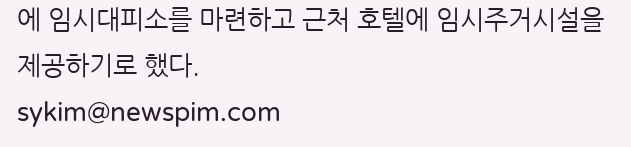에 임시대피소를 마련하고 근처 호텔에 임시주거시설을 제공하기로 했다.
sykim@newspim.com